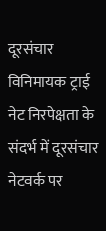दूरसंचार विनिमायक ट्राई नेट निरपेक्षता के संदर्भ में दूरसंचार नेटवर्क पर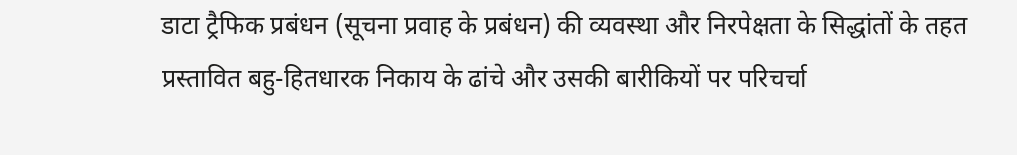डाटा ट्रैफिक प्रबंधन (सूचना प्रवाह के प्रबंधन) की व्यवस्था और निरपेक्षता के सिद्धांतों के तहत प्रस्तावित बहु-हितधारक निकाय के ढांचे और उसकी बारीकियों पर परिचर्चा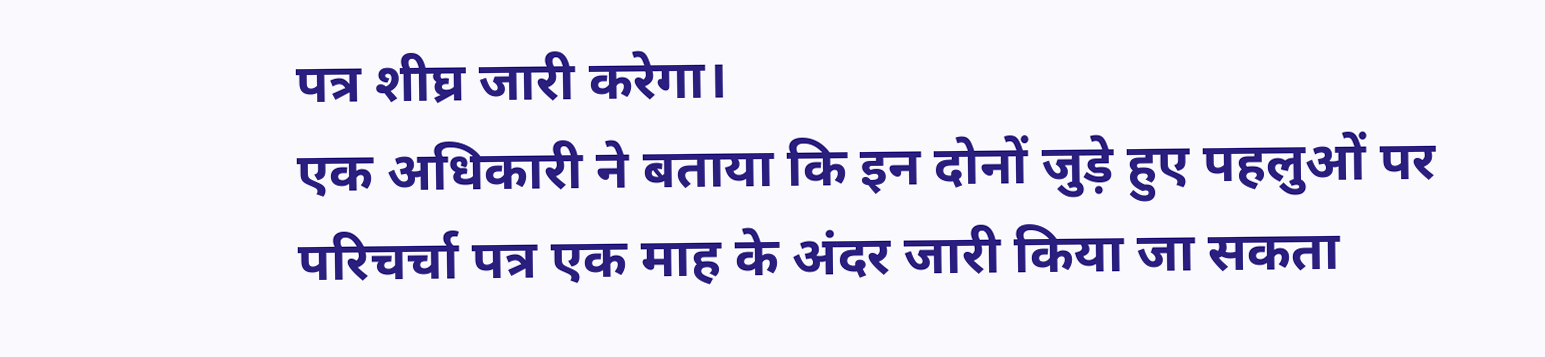पत्र शीघ्र जारी करेगा।
एक अधिकारी ने बताया कि इन दोनों जुड़े हुए पहलुओं पर परिचर्चा पत्र एक माह के अंदर जारी किया जा सकता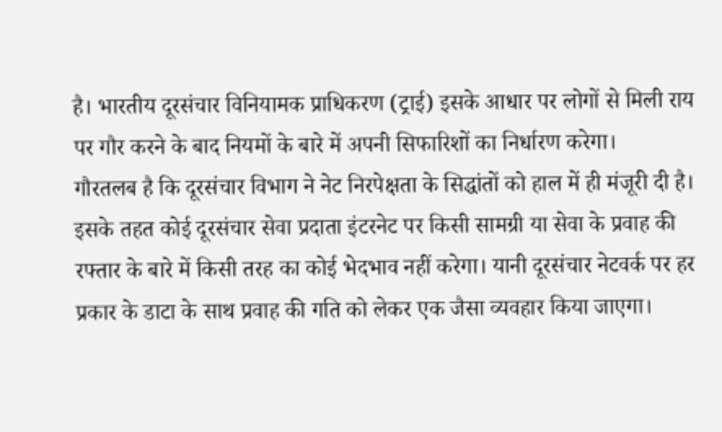है। भारतीय दूरसंचार विनियामक प्राधिकरण (ट्राई) इसके आधार पर लोगों से मिली राय पर गौर करने के बाद नियमों के बारे में अपनी सिफारिशों का निर्धारण करेगा।
गौरतलब है कि दूरसंचार विभाग ने नेट निरपेक्षता के सिद्धांतों को हाल में ही मंजूरी दी है। इसके तहत कोई दूरसंचार सेवा प्रदाता इंटरनेट पर किसी सामग्री या सेवा के प्रवाह की रफ्तार के बारे में किसी तरह का कोई भेदभाव नहीं करेगा। यानी दूरसंचार नेटवर्क पर हर प्रकार के डाटा के साथ प्रवाह की गति को लेकर एक जैसा व्यवहार किया जाएगा।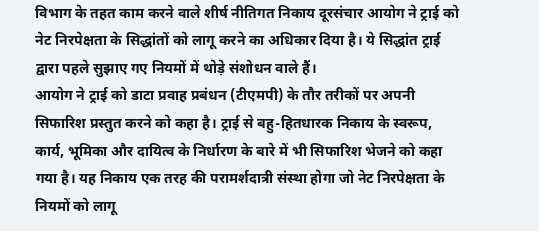विभाग के तहत काम करने वाले शीर्ष नीतिगत निकाय दूरसंचार आयोग ने ट्राई को नेट निरपेक्षता के सिद्धांतों को लागू करने का अधिकार दिया है। ये सिद्धांत ट्राई द्वारा पहले सुझाए गए नियमों में थोड़े संशोधन वाले हैं।
आयोग ने ट्राई को डाटा प्रवाह प्रबंधन (टीएमपी) के तौर तरीकों पर अपनी सिफारिश प्रस्तुत करने को कहा है। ट्राई से बहु-हितधारक निकाय के स्वरूप, कार्य, भूमिका और दायित्व के निर्धारण के बारे में भी सिफारिश भेजने को कहा गया है। यह निकाय एक तरह की परामर्शदात्री संस्था होगा जो नेट निरपेक्षता के नियमों को लागू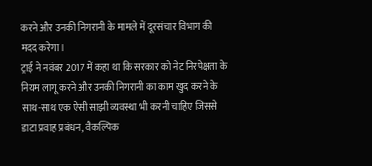करने और उनकी निगरानी के मामले में दूरसंचार विभाग की मदद करेगा।
ट्राई ने नवंबर 2017 में कहा था कि सरकार को नेट निरपेक्षता के नियम लागू करने और उनकी निगरानी का काम खुद करने के साथ-साथ एक ऐसी साझी व्यवस्था भी करनी चाहिए जिससे डाटा प्रवाह प्रबंधन, वैकल्पिक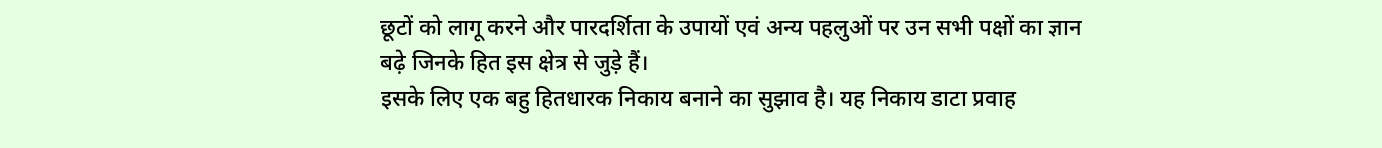छूटों को लागू करने और पारदर्शिता के उपायों एवं अन्य पहलुओं पर उन सभी पक्षों का ज्ञान बढ़े जिनके हित इस क्षेत्र से जुड़े हैं।
इसके लिए एक बहु हितधारक निकाय बनाने का सुझाव है। यह निकाय डाटा प्रवाह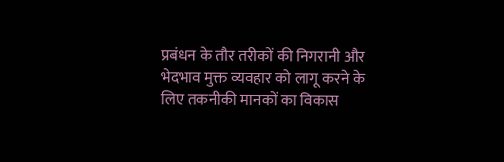प्रबंधन के तौर तरीकों की निगरानी और भेदभाव मुक्त व्यवहार को लागू करने के लिए तकनीकी मानकों का विकास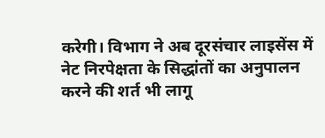करेगी। विभाग ने अब दूरसंचार लाइसेंस में नेट निरपेक्षता के सिद्धांतों का अनुपालन करने की शर्त भी लागू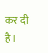कर दी है।